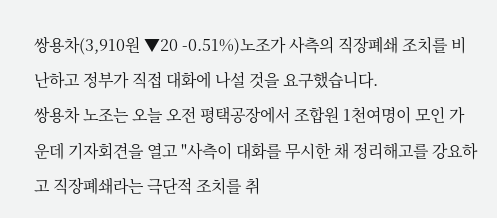쌍용차(3,910원 ▼20 -0.51%)노조가 사측의 직장폐쇄 조치를 비난하고 정부가 직접 대화에 나설 것을 요구했습니다.
쌍용차 노조는 오늘 오전 평택공장에서 조합원 1천여명이 모인 가운데 기자회견을 열고 "사측이 대화를 무시한 채 정리해고를 강요하고 직장폐쇄라는 극단적 조치를 취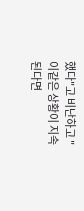했다"고 비난하고 "이같은 상황이 지속된다면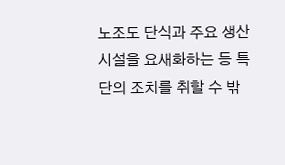노조도 단식과 주요 생산시설을 요새화하는 등 특단의 조치를 취할 수 밖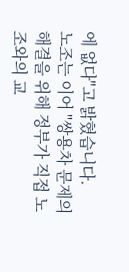에 없다"고 밝혔습니다.
노조는 이어 "쌍용차 문제의 해결을 위해 정부가 직접 노조와의 교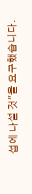섭에 나설 것"을 요구했습니다.